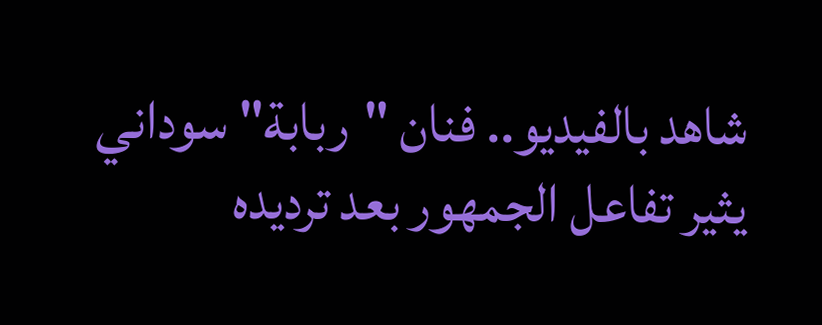شاهد بالفيديو.. فنان "ربابة" سوداني يثير تفاعل الجمهور بعد ترديده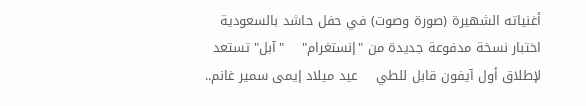أغنياته الشهيرة (صورة وصوت) في حفل حاشد بالسعودية    اختبار نسخة مدفوعة جديدة من "إنستغرام"    "آبل" تستعد لإطلاق أول آيفون قابل للطي    عيد ميلاد إيمى سمير غانم..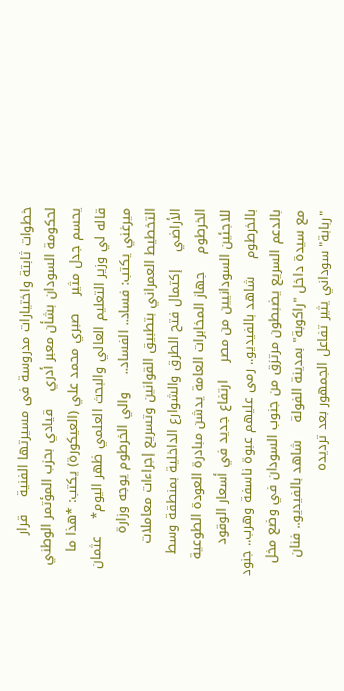خطوات ثابتة واختيارات مدروسة فى مسيرتها الفنية    قرار لحكومة السودان بشأن معبر أدري    قيادي بحزب المؤتمر الوطني يحسم جدل مثير    صبري محمد علي (العيكورة) يكتب: *هذا ما قاله لي وزير التعليم العالي والبحث العلمي ظهر اليوم*    عثمان ميرغني يكتب: فساد.. الفساد..    والي الخرطوم يوجه وزارة التخطيط العمراني بتطبيق القوانين وتسريع إجراءات معاملات الأراضي    إكتمال فتح الطرق والشوارع الداخلية بمنطقة وسط الخرطوم    جهاز المخابرات العامة يدشن مبادرة العودة الطوعية للاجئين السودانيين من مصر    ارتفاع جديد في أسعار الوقود بالخرطوم    شاهد بالفيديو.. رمى عليهم عبوة ناسفة وهرب.. جنود بالدعم السريع يضبطون مرتزق من جنوب السودان في وضع مخل مع سيدة داخل "راكوبة" بمدينة الفولة    شاهد بالفيديو.. فنان "ربابة" سوداني يثير تفاعل الجمهور بعد ترديده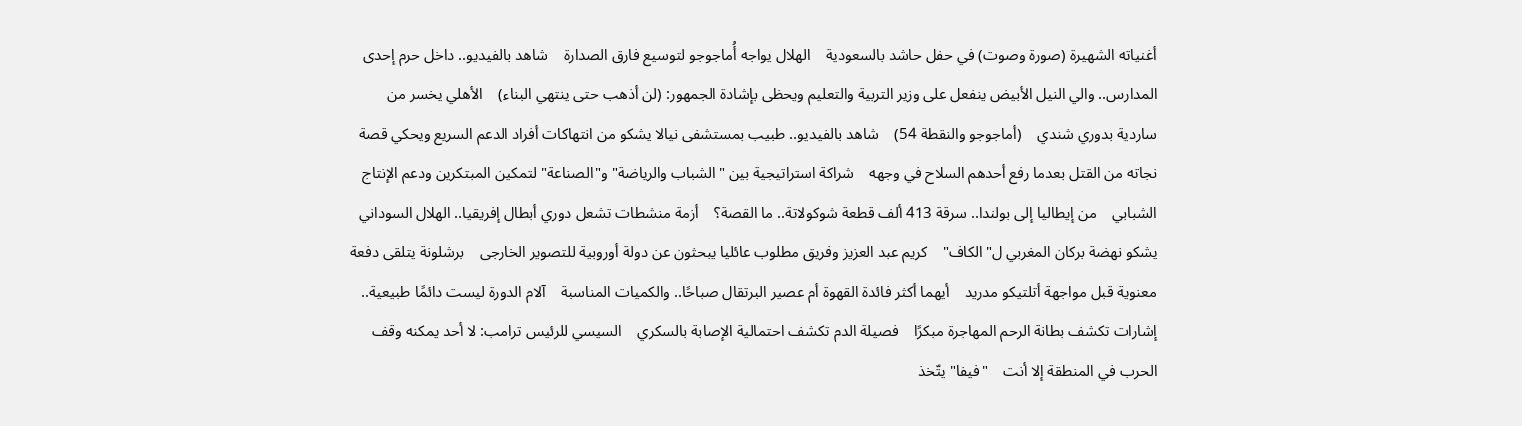أغنياته الشهيرة (صورة وصوت) في حفل حاشد بالسعودية    الهلال يواجه أُماجوجو لتوسيع فارق الصدارة    شاهد بالفيديو.. داخل حرم إحدى المدارس.. والي النيل الأبيض ينفعل على وزير التربية والتعليم ويحظى بإشادة الجمهور: (لن أذهب حتى ينتهي البناء)    الأهلي يخسر من ساردية بدوري شندي    (أماجوجو والنقطة 54)    شاهد بالفيديو.. طبيب بمستشفى نيالا يشكو من انتهاكات أفراد الدعم السريع ويحكي قصة نجاته من القتل بعدما رفع أحدهم السلاح في وجهه    شراكة استراتيجية بين "الشباب والرياضة" و"الصناعة" لتمكين المبتكرين ودعم الإنتاج الشبابي    من إيطاليا إلى بولندا.. سرقة 413 ألف قطعة شوكولاتة.. ما القصة؟    أزمة منشطات تشعل دوري أبطال إفريقيا.. الهلال السوداني يشكو نهضة بركان المغربي ل"الكاف"    كريم عبد العزيز وفريق مطلوب عائليا يبحثون عن دولة أوروبية للتصوير الخارجى    برشلونة يتلقى دفعة معنوية قبل مواجهة أتلتيكو مدريد    أيهما أكثر فائدة القهوة أم عصير البرتقال صباحًا.. والكميات المناسبة    آلام الدورة ليست دائمًا طبيعية.. إشارات تكشف بطانة الرحم المهاجرة مبكرًا    فصيلة الدم تكشف احتمالية الإصابة بالسكري    السيسي للرئيس ترامب: لا أحد يمكنه وقف الحرب في المنطقة إلا أنت    "فيفا" يتّخذ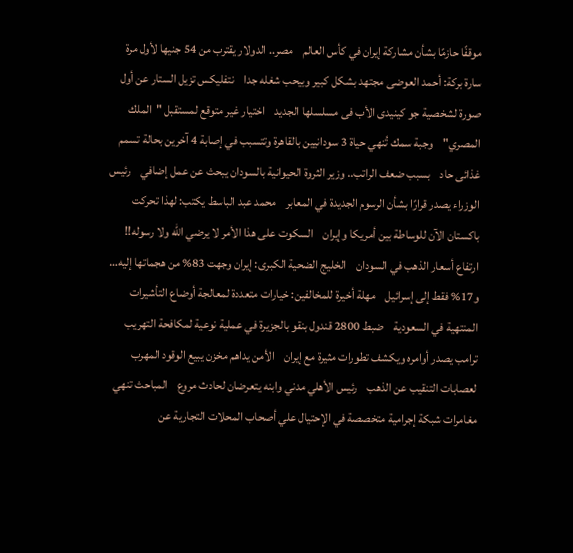موقفًا حازمًا بشأن مشاركة إيران في كأس العالم    مصر.. الدولار يقترب من 54 جنيها لأول مرة    سارة بركة: أحمد العوضى مجتهد بشكل كبير وبيحب شغله جدا    نتفليكس تزيل الستار عن أول صورة لشخصية جو كينيدى الأب فى مسلسلها الجديد    اختيار غير متوقع لمستقبل "الملك المصري"    وجبة سمك تُنهي حياة 3 سودانيين بالقاهرة وتتسبب في إصابة 4 آخرين بحالة تسمم غذائى حاد    بسبب ضعف الراتب.. وزير الثروة الحيوانية بالسودان يبحث عن عمل إضافي    رئيس الوزراء يصدر قرارًا بشأن الرسوم الجديدة في المعابر    محمد عبد الباسط يكتب: لهذا تحركت باكستان الآن للوساطة بين أمريكا وإيران    السكوت على هذا الأمر لا يرضي الله ولا رسوله!!    ارتفاع أسعار الذهب في السودان    الخليج الضحية الكبرى: إيران وجهت 83% من هجماتها إليه… و17% فقط إلى إسرائيل    مهلة أخيرة للمخالفين: خيارات متعددة لمعالجة أوضاع التأشيرات المنتهية في السعودية    ضبط 2800 قندول بنقو بالجزيرة في عملية نوعية لمكافحة التهريب    ترامب يصدر أوامره ويكشف تطورات مثيرة مع إيران    الأمن يداهم مخزن يبيع الوقود المهرب لعصابات التنقيب عن الذهب    رئيس الأهلي مدني وابنه يتعرضان لحادث مروع    المباحث تنهي مغامرات شبكة إجرامية متخصصة في الإحتيال علي أصحاب المحلات التجارية عن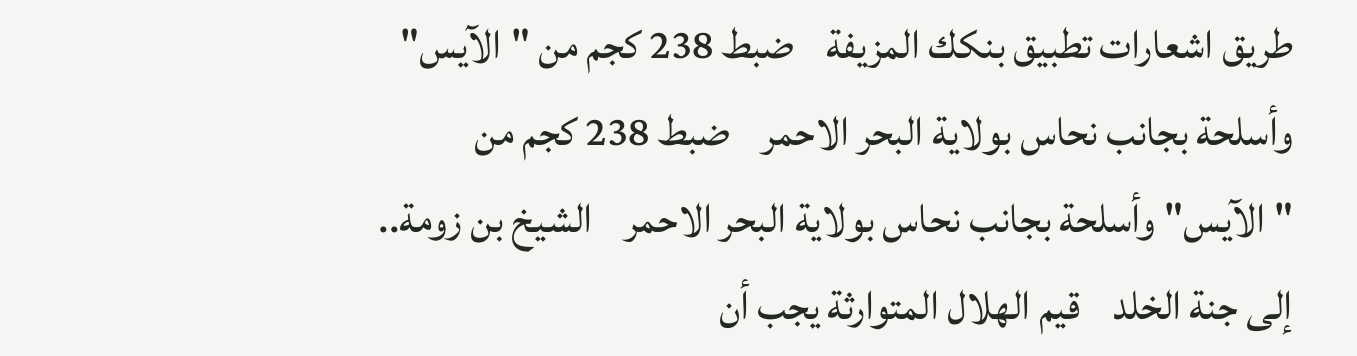طريق اشعارات تطبيق بنكك المزيفة    ضبط 238 كجم من "الآيس" وأسلحة بجانب نحاس بولاية البحر الاحمر    ضبط 238 كجم من "الآيس" وأسلحة بجانب نحاس بولاية البحر الاحمر    الشيخ بن زومة.. إلى جنة الخلد    قيم الهلال المتوارثة يجب أن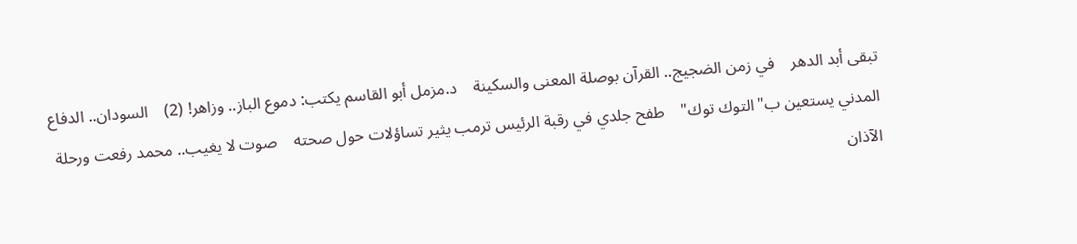تبقى أبد الدهر    في زمن الضجيج.. القرآن بوصلة المعنى والسكينة    د.مزمل أبو القاسم يكتب: دموع الباز.. وزاهر! (2)    السودان.. الدفاع المدني يستعين ب"التوك توك"    طفح جلدي في رقبة الرئيس ترمب يثير تساؤلات حول صحته    صوت لا يغيب.. محمد رفعت ورحلة الآذان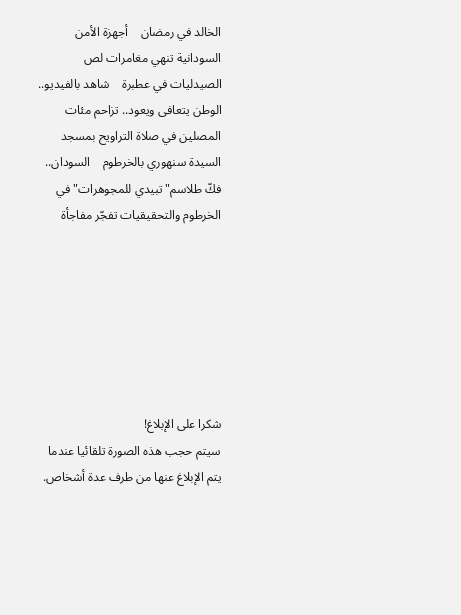الخالد في رمضان    أجهزة الأمن السودانية تنهي مغامرات لص الصيدليات في عطبرة    شاهد بالفيديو.. الوطن يتعافى ويعود.. تزاحم مئات المصلين في صلاة التراويح بمسجد السيدة سنهوري بالخرطوم    السودان.. فكّ طلاسم"تبيدي للمجوهرات" في الخرطوم والتحقيقيات تفجّر مفاجأة







شكرا على الإبلاغ!
سيتم حجب هذه الصورة تلقائيا عندما يتم الإبلاغ عنها من طرف عدة أشخاص.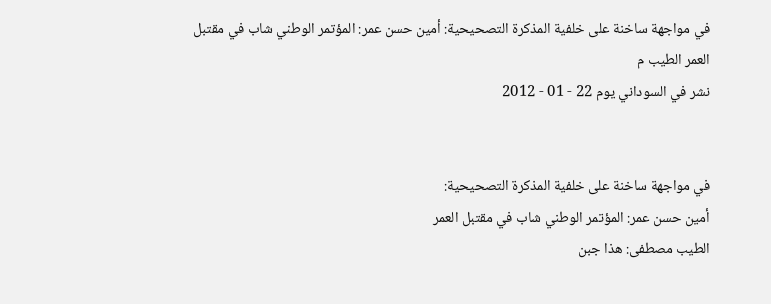في مواجهة ساخنة على خلفية المذكرة التصحيحية: أمين حسن عمر: المؤتمر الوطني شاب في مقتبل العمر الطيب م
نشر في السوداني يوم 22 - 01 - 2012


في مواجهة ساخنة على خلفية المذكرة التصحيحية:
أمين حسن عمر: المؤتمر الوطني شاب في مقتبل العمر
الطيب مصطفى: هذا جبن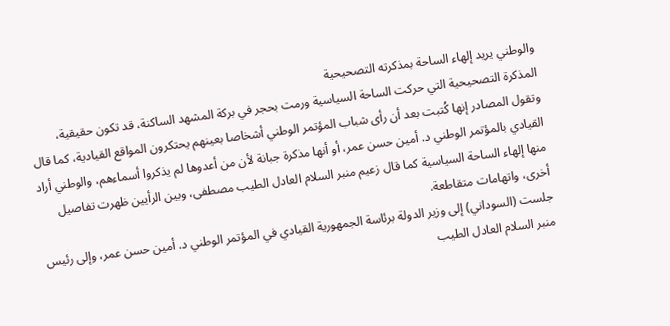والوطني يريد إلهاء الساحة بمذكرته التصحيحية
المذكرة التصحيحية التي حركت الساحة السياسية ورمت بحجر في بركة المشهد الساكنة، قد تكون حقيقية، وتقول المصادر إنها كُتبت بعد أن رأى شباب المؤتمر الوطني أشخاصا بعينهم يحتكرون المواقع القيادية، كما قال القيادي بالمؤتمر الوطني د. أمين حسن عمر، أو أنها مذكرة جبانة لأن من أعدوها لم يذكروا أسماءهم، والوطني أراد منها إلهاء الساحة السياسية كما قال زعيم منبر السلام العادل الطيب مصطفى، وبين الرأيين ظهرت تفاصيل أخرى، واتهامات متقاطعة.
جلست (السوداني) إلى وزير الدولة برئاسة الجمهورية القيادي في المؤتمر الوطني د. أمين حسن عمر، وإلى رئيس منبر السلام العادل الطيب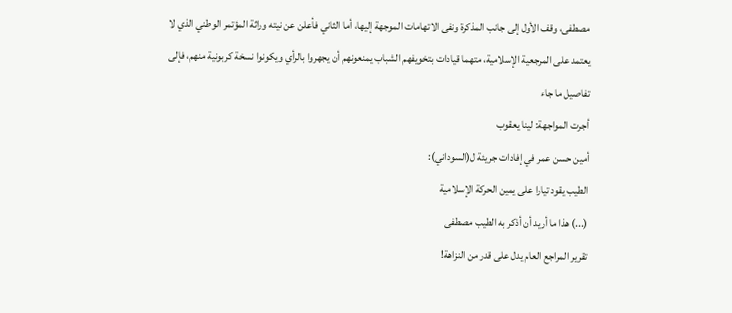مصطفى، وقف الأول إلى جانب المذكرة ونفى الاتهامات الموجهة إليها، أما الثاني فأعلن عن نيته وراثة المؤتمر الوطني الذي لا يعتمد على المرجعية الإسلامية، متهما قيادات بتخويفهم الشباب يمنعونهم أن يجهروا بالرأي ويكونوا نسخة كربونية منهم، فإلى تفاصيل ما جاء
أجرت المواجهة: لينا يعقوب
أمين حسن عمر في إفادات جريئة ل(السوداني):
الطيب يقود تيارا على يمين الحركة الإسلامية
(...) هذا ما أريد أن أذكر به الطيب مصطفى
تقرير المراجع العام يدل على قدر من النزاهة!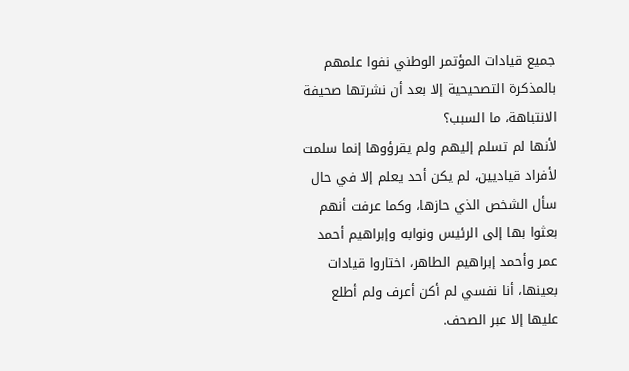جميع قيادات المؤتمر الوطني نفوا علمهم بالمذكرة التصحيحية إلا بعد أن نشرتها صحيفة الانتباهة، ما السبب؟
لأنها لم تسلم إليهم ولم يقرؤوها إنما سلمت لأفراد قياديين، لم يكن أحد يعلم إلا في حال سأل الشخص الذي حازها، وكما عرفت أنهم بعثوا بها إلى الرئيس ونوابه وإبراهيم أحمد عمر وأحمد إبراهيم الطاهر، اختاروا قيادات بعينها، أنا نفسي لم أكن أعرف ولم أطلع عليها إلا عبر الصحف.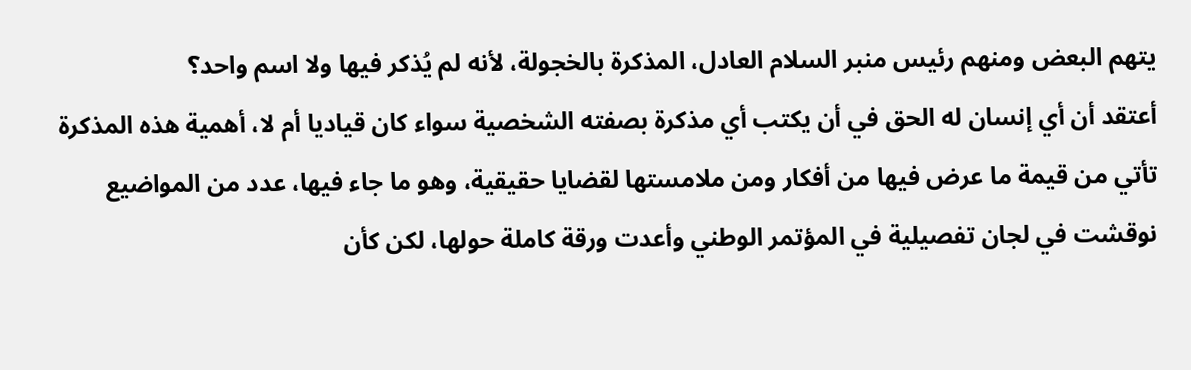يتهم البعض ومنهم رئيس منبر السلام العادل، المذكرة بالخجولة، لأنه لم يُذكر فيها ولا اسم واحد؟
أعتقد أن أي إنسان له الحق في أن يكتب أي مذكرة بصفته الشخصية سواء كان قياديا أم لا، أهمية هذه المذكرة تأتي من قيمة ما عرض فيها من أفكار ومن ملامستها لقضايا حقيقية، وهو ما جاء فيها، عدد من المواضيع نوقشت في لجان تفصيلية في المؤتمر الوطني وأعدت ورقة كاملة حولها، لكن كأن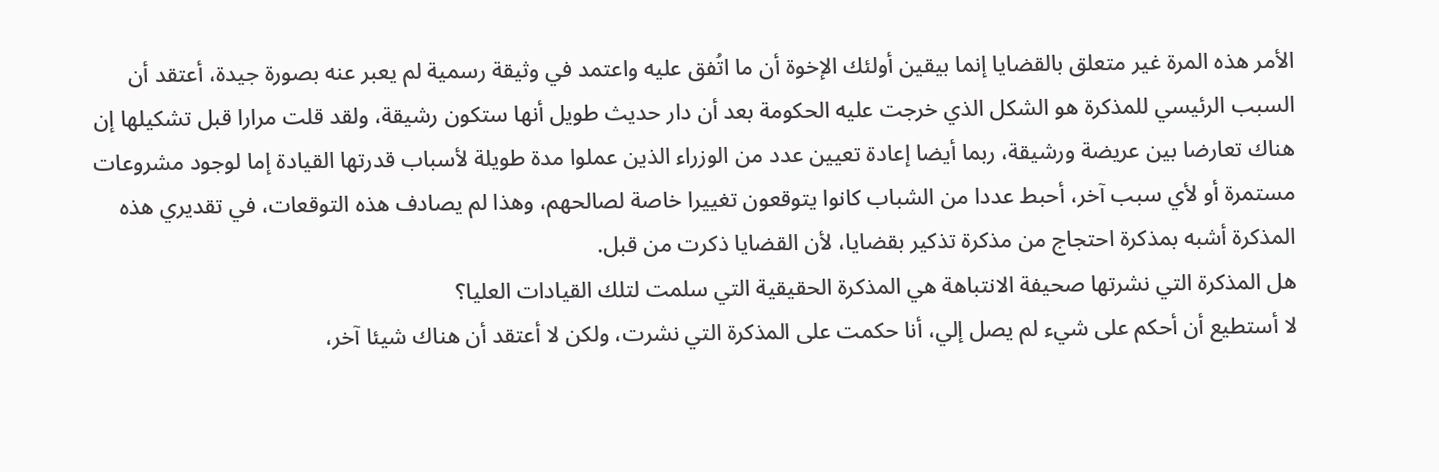الأمر هذه المرة غير متعلق بالقضايا إنما بيقين أولئك الإخوة أن ما اتُفق عليه واعتمد في وثيقة رسمية لم يعبر عنه بصورة جيدة، أعتقد أن السبب الرئيسي للمذكرة هو الشكل الذي خرجت عليه الحكومة بعد أن دار حديث طويل أنها ستكون رشيقة، ولقد قلت مرارا قبل تشكيلها إن هناك تعارضا بين عريضة ورشيقة، ربما أيضا إعادة تعيين عدد من الوزراء الذين عملوا مدة طويلة لأسباب قدرتها القيادة إما لوجود مشروعات مستمرة أو لأي سبب آخر، أحبط عددا من الشباب كانوا يتوقعون تغييرا خاصة لصالحهم، وهذا لم يصادف هذه التوقعات، في تقديري هذه المذكرة أشبه بمذكرة احتجاج من مذكرة تذكير بقضايا، لأن القضايا ذكرت من قبل.
هل المذكرة التي نشرتها صحيفة الانتباهة هي المذكرة الحقيقية التي سلمت لتلك القيادات العليا؟
لا أستطيع أن أحكم على شيء لم يصل إلي، أنا حكمت على المذكرة التي نشرت، ولكن لا أعتقد أن هناك شيئا آخر،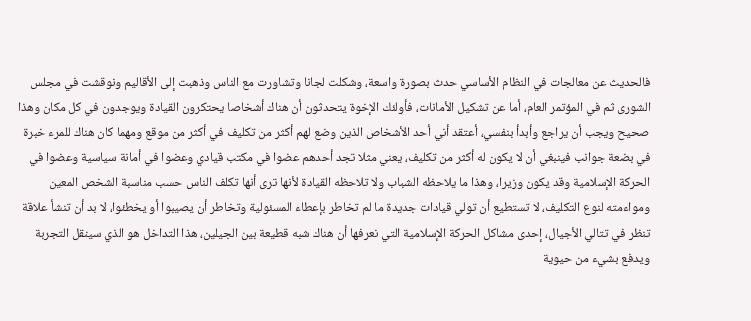فالحديث عن معالجات في النظام الأساسي حدث بصورة واسعة، وشكلت لجانا وتشاورت مع الناس وذهبت إلى الأقاليم ونوقشت في مجلس الشورى ثم في المؤتمر العام، أما عن تشكيل الأمانات، فأولئك الإخوة يتحدثون أن هناك أشخاصا يحتكرون القيادة ويوجدون في كل مكان وهذا صحيح ويجب أن يراجع وأبدأ بنفسي، أعتقد أني أحد الأشخاص الذين وضع لهم أكثر من تكليف في أكثر من موقع ومهما كان هناك للمرء خبرة في بضعة جوانب فينبغي أن لا يكون له أكثر من تكليف، يعني مثلا تجد أحدهم عضوا في مكتب قيادي وعضوا في أمانة سياسية وعضوا في الحركة الإسلامية وقد يكون وزيرا، وهذا ما يلاحظه الشباب ولا تلاحظه القيادة لأنها ترى أنها تكلف الناس حسب مناسبة الشخص المعين ومواءمته لنوع التكليف، لا تستطيع أن تولي قيادات جديدة ما لم تخاطر بإعطاء المسئولية وتخاطر أن يصيبوا أو يخطئوا، لا بد أن تنشأ علاقة تنظر في تتالي الأجيال، إحدى مشاكل الحركة الإسلامية التي نعرفها أن هناك شبه قطيعة بين الجيلين، هذا التداخل هو الذي سينقل التجربة ويدفع بشيء من حيوية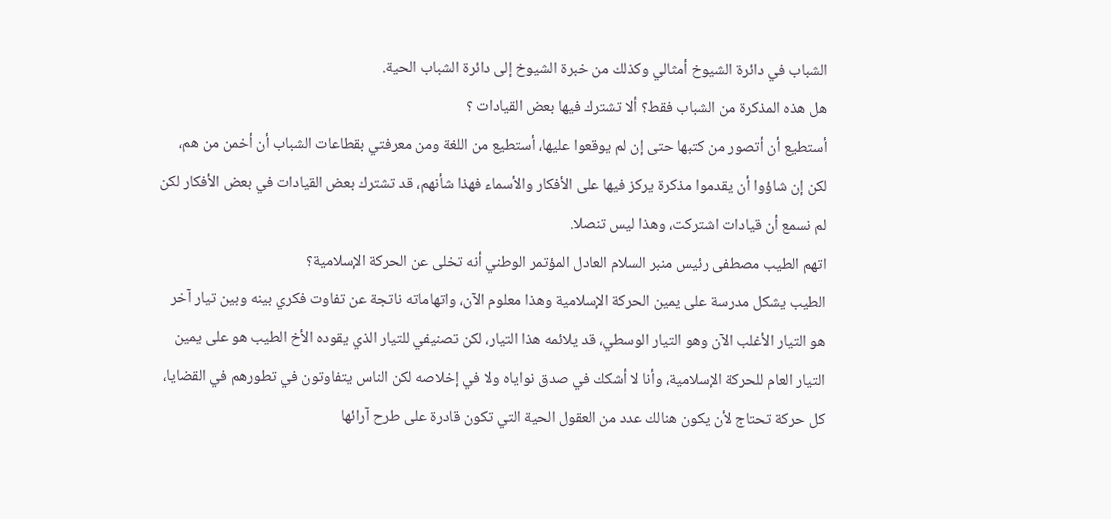الشباب في دائرة الشيوخ أمثالي وكذلك من خبرة الشيوخ إلى دائرة الشباب الحية.
هل هذه المذكرة من الشباب فقط؟ ألا تشترك فيها بعض القيادات ؟
أستطيع أن أتصور من كتبها حتى إن لم يوقعوا عليها، أستطيع من اللغة ومن معرفتي بقطاعات الشباب أن أخمن من هم، لكن إن شاؤوا أن يقدموا مذكرة يركز فيها على الأفكار والأسماء فهذا شأنهم، قد تشترك بعض القيادات في بعض الأفكار لكن لم نسمع أن قيادات اشتركت، وهذا ليس تنصلا.
اتهم الطيب مصطفى رئيس منبر السلام العادل المؤتمر الوطني أنه تخلى عن الحركة الإسلامية؟
الطيب يشكل مدرسة على يمين الحركة الإسلامية وهذا معلوم الآن، واتهاماته ناتجة عن تفاوت فكري بينه وبين تيار آخر هو التيار الأغلب الآن وهو التيار الوسطي، قد يلائمه هذا التيار، لكن تصنيفي للتيار الذي يقوده الأخ الطيب هو على يمين التيار العام للحركة الإسلامية، وأنا لا أشكك في صدق نواياه ولا في إخلاصه لكن الناس يتفاوتون في تطورهم في القضايا، كل حركة تحتاج لأن يكون هنالك عدد من العقول الحية التي تكون قادرة على طرح آرائها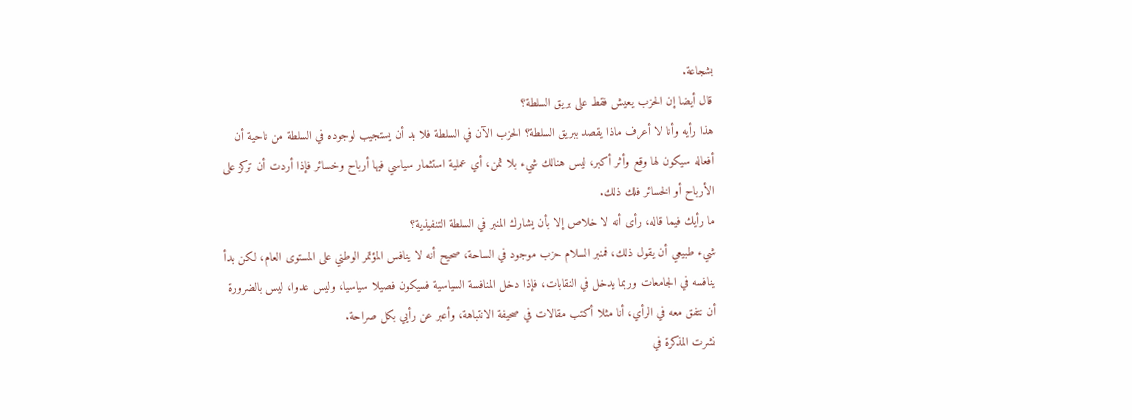بشجاعة.
قال أيضا إن الحزب يعيش فقط على بريق السلطة؟
هذا رأيه وأنا لا أعرف ماذا يقصد ببريق السلطة؟ الحزب الآن في السلطة فلا بد أن يستجيب لوجوده في السلطة من ناحية أن أفعاله سيكون لها وقع وأثر أكبر، ليس هنالك شيء بلا ثمن، أي عملية استثمار سياسي فيها أرباح وخسائر فإذا أردت أن تركز على الأرباح أو الخسائر فلك ذلك.
ما رأيك فيما قاله، رأى أنه لا خلاص إلا بأن يشارك المنبر في السلطة التنفيذية؟
شيء طبيعي أن يقول ذلك، فمنبر السلام حزب موجود في الساحة، صحيح أنه لا ينافس المؤتمر الوطني على المستوى العام، لكن بدأ ينافسه في الجامعات وربما يدخل في النقابات، فإذا دخل المنافسة السياسية فسيكون فصيلا سياسيا، وليس عدوا، ليس بالضرورة أن نتفق معه في الرأي، أنا مثلا أكتب مقالات في صحيفة الانتباهة، وأعبر عن رأيي بكل صراحة.
نشرت المذكرة في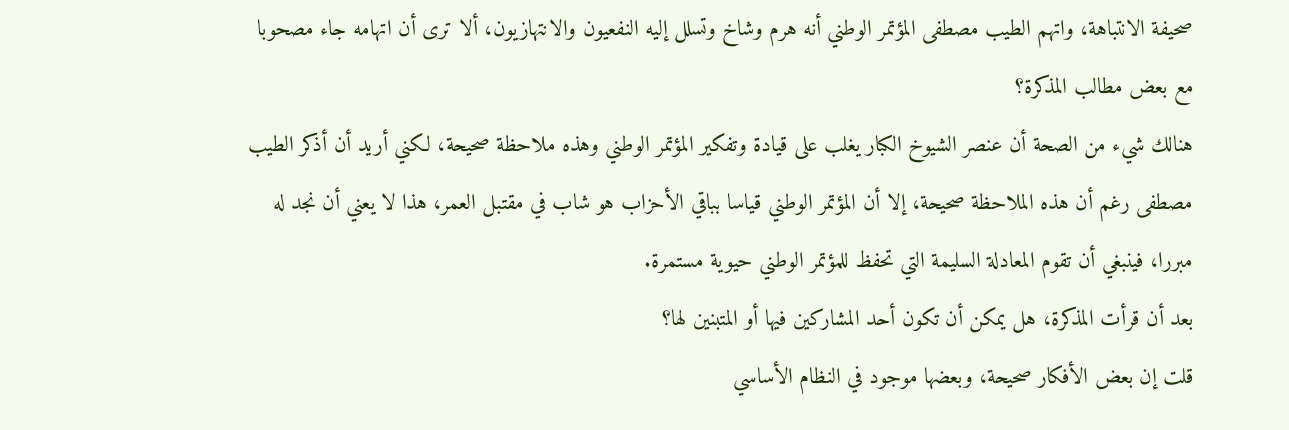صحيفة الانتباهة، واتهم الطيب مصطفى المؤتمر الوطني أنه هرم وشاخ وتسلل إليه النفعيون والانتهازيون، ألا ترى أن اتهامه جاء مصحوبا مع بعض مطالب المذكرة؟
هنالك شيء من الصحة أن عنصر الشيوخ الكبار يغلب على قيادة وتفكير المؤتمر الوطني وهذه ملاحظة صحيحة، لكني أريد أن أذكر الطيب مصطفى رغم أن هذه الملاحظة صحيحة، إلا أن المؤتمر الوطني قياسا بباقي الأحزاب هو شاب في مقتبل العمر، هذا لا يعني أن نجد له مبررا، فينبغي أن تقوم المعادلة السليمة التي تحفظ للمؤتمر الوطني حيوية مستمرة.
بعد أن قرأت المذكرة، هل يمكن أن تكون أحد المشاركين فيها أو المتبنين لها؟
قلت إن بعض الأفكار صحيحة، وبعضها موجود في النظام الأساسي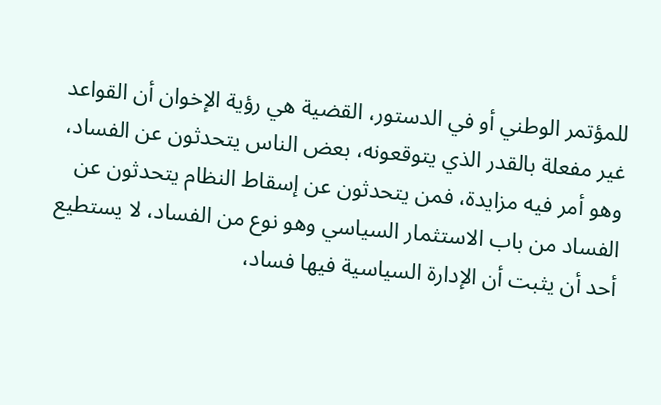للمؤتمر الوطني أو في الدستور، القضية هي رؤية الإخوان أن القواعد غير مفعلة بالقدر الذي يتوقعونه، بعض الناس يتحدثون عن الفساد، وهو أمر فيه مزايدة، فمن يتحدثون عن إسقاط النظام يتحدثون عن الفساد من باب الاستثمار السياسي وهو نوع من الفساد، لا يستطيع أحد أن يثبت أن الإدارة السياسية فيها فساد،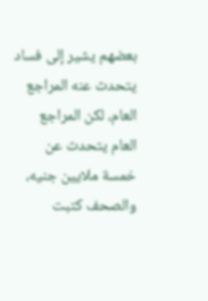بعضهم يشير إلى فساد يتحدث عنه المراجع العام، لكن المراجع العام يتحدث عن خمسة ملايين جنيه، والصحف كتبت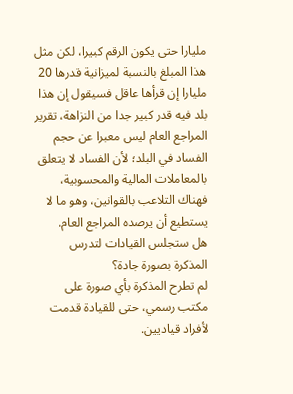مليارا حتى يكون الرقم كبيرا، لكن مثل هذا المبلغ بالنسبة لميزانية قدرها 20 مليارا إن قرأها عاقل فسيقول إن هذا بلد فيه قدر كبير جدا من النزاهة، تقرير المراجع العام ليس معبرا عن حجم الفساد في البلد؛ لأن الفساد لا يتعلق بالمعاملات المالية والمحسوبية، فهناك التلاعب بالقوانين، وهو ما لا يستطيع أن يرصده المراجع العام.
هل ستجلس القيادات لتدرس المذكرة بصورة جادة؟
لم تطرح المذكرة بأي صورة على مكتب رسمي، حتى للقيادة قدمت لأفراد قياديين.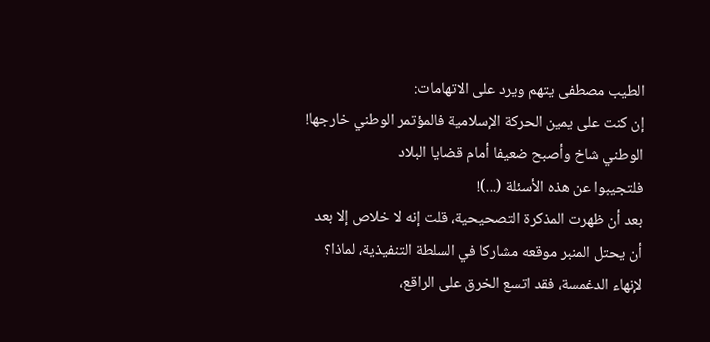الطيب مصطفى يتهم ويرد على الاتهامات:
إن كنت على يمين الحركة الإسلامية فالمؤتمر الوطني خارجها!
الوطني شاخ وأصبح ضعيفا أمام قضايا البلاد
فلتجيبوا عن هذه الأسئلة (...)!
بعد أن ظهرت المذكرة التصحيحية، قلت إنه لا خلاص إلا بعد أن يحتل المنبر موقعه مشاركا في السلطة التنفيذية، لماذا؟
لإنهاء الدغمسة، فقد اتسع الخرق على الراقع،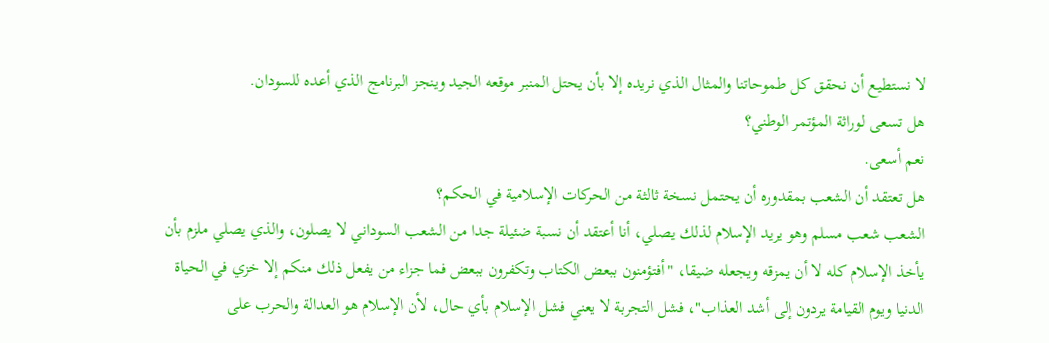لا نستطيع أن نحقق كل طموحاتنا والمثال الذي نريده إلا بأن يحتل المنبر موقعه الجيد وينجز البرنامج الذي أعده للسودان.
هل تسعى لوراثة المؤتمر الوطني؟
نعم أسعى.
هل تعتقد أن الشعب بمقدوره أن يحتمل نسخة ثالثة من الحركات الإسلامية في الحكم؟
الشعب شعب مسلم وهو يريد الإسلام لذلك يصلي، أنا أعتقد أن نسبة ضئيلة جدا من الشعب السوداني لا يصلون، والذي يصلي ملزم بأن يأخذ الإسلام كله لا أن يمزقه ويجعله ضيقا، "أفتؤمنون ببعض الكتاب وتكفرون ببعض فما جزاء من يفعل ذلك منكم إلا خزي في الحياة الدنيا ويوم القيامة يردون إلى أشد العذاب"، فشل التجربة لا يعني فشل الإسلام بأي حال، لأن الإسلام هو العدالة والحرب على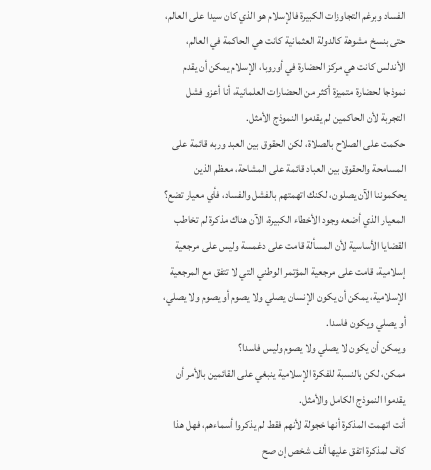الفساد وبرغم التجاوزات الكبيرة فالإسلام هو الذي كان سيدا على العالم، حتى بنسخ مشوهة كالدولة العثمانية كانت هي الحاكمة في العالم، الأندلس كانت هي مركز الحضارة في أوروبا، الإسلام يمكن أن يقدم نموذجا لحضارة متميزة أكثر من الحضارات العلمانية، أنا أعزو فشل التجربة لأن الحاكمين لم يقدموا النموذج الأمثل.
حكمت على الصلاح بالصلاة، لكن الحقوق بين العبد وربه قائمة على المسامحة والحقوق بين العباد قائمة على المشاحة، معظم الذين يحكموننا الآن يصلون، لكنك اتهمتهم بالفشل والفساد، فأي معيار تضع؟
المعيار الذي أضعه وجود الأخطاء الكبيرة، الآن هناك مذكرة لم تخاطب القضايا الأساسية لأن المسألة قامت على دغمسة وليس على مرجعية إسلامية، قامت على مرجعية المؤتمر الوطني التي لا تتفق مع المرجعية الإسلامية، يمكن أن يكون الإنسان يصلي ولا يصوم أو يصوم ولا يصلي، أو يصلي ويكون فاسدا.
ويمكن أن يكون لا يصلي ولا يصوم وليس فاسدا؟
ممكن، لكن بالنسبة للفكرة الإسلامية ينبغي على القائمين بالأمر أن يقدموا النموذج الكامل والأمثل.
أنت اتهمت المذكرة أنها خجولة لأنهم فقط لم يذكروا أسماءهم، فهل هذا كاف لمذكرة اتفق عليها ألف شخص إن صح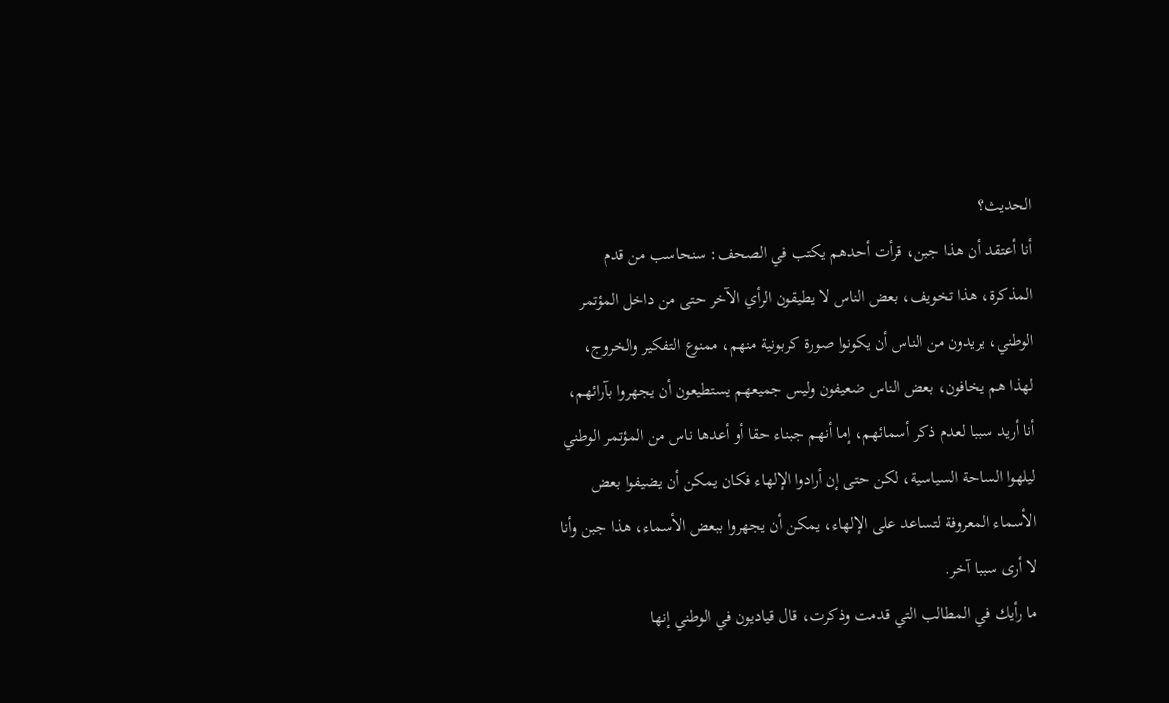الحديث؟
أنا أعتقد أن هذا جبن، قرأت أحدهم يكتب في الصحف: سنحاسب من قدم المذكرة، هذا تخويف، بعض الناس لا يطيقون الرأي الآخر حتى من داخل المؤتمر الوطني، يريدون من الناس أن يكونوا صورة كربونية منهم، ممنوع التفكير والخروج، لهذا هم يخافون، بعض الناس ضعيفون وليس جميعهم يستطيعون أن يجهروا بآرائهم، أنا أريد سببا لعدم ذكر أسمائهم، إما أنهم جبناء حقا أو أعدها ناس من المؤتمر الوطني ليلهوا الساحة السياسية، لكن حتى إن أرادوا الإلهاء فكان يمكن أن يضيفوا بعض الأسماء المعروفة لتساعد على الإلهاء، يمكن أن يجهروا ببعض الأسماء، هذا جبن وأنا لا أرى سببا آخر.
ما رأيك في المطالب التي قدمت وذكرت، قال قياديون في الوطني إنها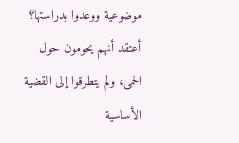موضوعية ووعدوا بدراستها؟
أعتقد أنهم يحومون حول الحمى، ولم يتطرقوا إلى القضية الأساسية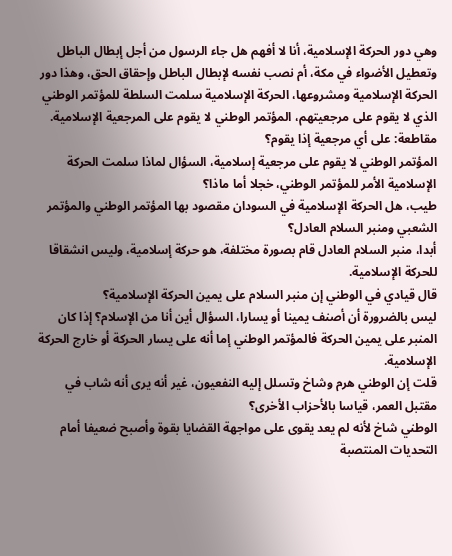وهي دور الحركة الإسلامية، أنا لا أفهم هل جاء الرسول من أجل إبطال الباطل وتعطيل الأضواء في مكة، أم نصب نفسه لإبطال الباطل وإحقاق الحق، وهذا دور الحركة الإسلامية ومشروعها، الحركة الإسلامية سلمت السلطة للمؤتمر الوطني الذي لا يقوم على مرجعيتهم، المؤتمر الوطني لا يقوم على المرجعية الإسلامية.
مقاطعة: على أي مرجعية إذا يقوم؟
المؤتمر الوطني لا يقوم على مرجعية إسلامية، السؤال لماذا سلمت الحركة الإسلامية الأمر للمؤتمر الوطني، خجلا أما ماذا؟
طيب، هل الحركة الإسلامية في السودان مقصود بها المؤتمر الوطني والمؤتمر الشعبي ومنبر السلام العادل؟
أبدا، منبر السلام العادل قام بصورة مختلفة، هو حركة إسلامية، وليس انشقاقا للحركة الإسلامية.
قال قيادي في الوطني إن منبر السلام على يمين الحركة الإسلامية؟
ليس بالضرورة أن أصنف يمينا أو يسارا، السؤال أين أنا من الإسلام؟ إذا كان المنبر على يمين الحركة فالمؤتمر الوطني إما أنه على يسار الحركة أو خارج الحركة الإسلامية.
قلت إن الوطني هرم وشاخ وتسلل إليه النفعيون، غير أنه يرى أنه شاب في مقتبل العمر، قياسا بالأحزاب الأخرى؟
الوطني شاخ لأنه لم يعد يقوى على مواجهة القضايا بقوة وأصبح ضعيفا أمام التحديات المنتصبة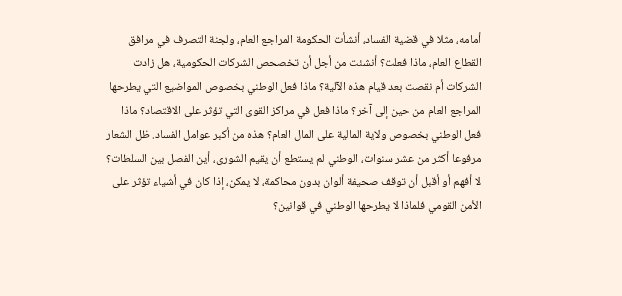أمامه، مثلا في قضية الفساد، أنشأت الحكومة المراجع العام، ولجنة التصرف في مرافق القطاع العام، ماذا فعلت؟ أنشئت من أجل أن تخصحص الشركات الحكومية، هل زادت الشركات أم نقصت بعد قيام هذه الآلية؟ ماذا فعل الوطني بخصوص المواضيع التي يطرحها المراجع العام من حين إلى آخر؟ ماذا فعل في مراكز القوى التي تؤثر على الاقتصاد؟ ماذا فعل الوطني بخصوص ولاية المالية على المال العام؟ هذه من أكبر عوامل الفساد. ظل الشعار مرفوعا أكثر من عشر سنوات، الوطني لم يستطع أن يقيم الشورى، أين الفصل بين السلطات؟ لا أفهم أو أقبل أن توقف صحيفة ألوان بدون محاكمة، لا يمكن، إذا كان في أشياء تؤثر على الأمن القومي فلماذا لا يطرحها الوطني في قوانين؟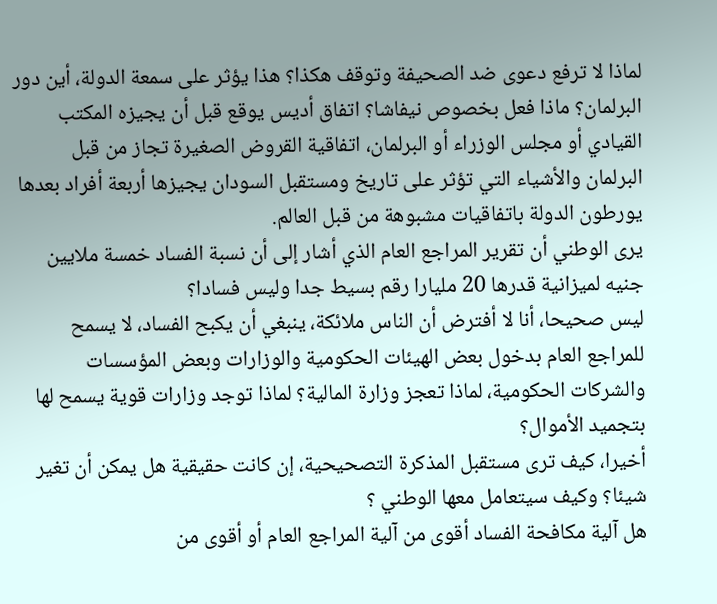لماذا لا ترفع دعوى ضد الصحيفة وتوقف هكذا؟ هذا يؤثر على سمعة الدولة، أين دور البرلمان؟ ماذا فعل بخصوص نيفاشا؟ اتفاق أديس يوقع قبل أن يجيزه المكتب القيادي أو مجلس الوزراء أو البرلمان، اتفاقية القروض الصغيرة تجاز من قبل البرلمان والأشياء التي تؤثر على تاريخ ومستقبل السودان يجيزها أربعة أفراد بعدها يورطون الدولة باتفاقيات مشبوهة من قبل العالم.
يرى الوطني أن تقرير المراجع العام الذي أشار إلى أن نسبة الفساد خمسة ملايين جنيه لميزانية قدرها 20 مليارا رقم بسيط جدا وليس فسادا؟
ليس صحيحا، أنا لا أفترض أن الناس ملائكة، ينبغي أن يكبح الفساد، لا يسمح للمراجع العام بدخول بعض الهيئات الحكومية والوزارات وبعض المؤسسات والشركات الحكومية، لماذا تعجز وزارة المالية؟ لماذا توجد وزارات قوية يسمح لها بتجميد الأموال؟
أخيرا، كيف ترى مستقبل المذكرة التصحيحية، إن كانت حقيقية هل يمكن أن تغير شيئا؟ وكيف سيتعامل معها الوطني ؟
هل آلية مكافحة الفساد أقوى من آلية المراجع العام أو أقوى من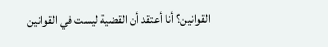القوانين؟ أنا أعتقد أن القضية ليست في القوانين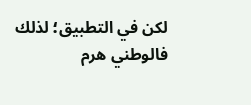لكن في التطبيق؛ لذلك فالوطني هرم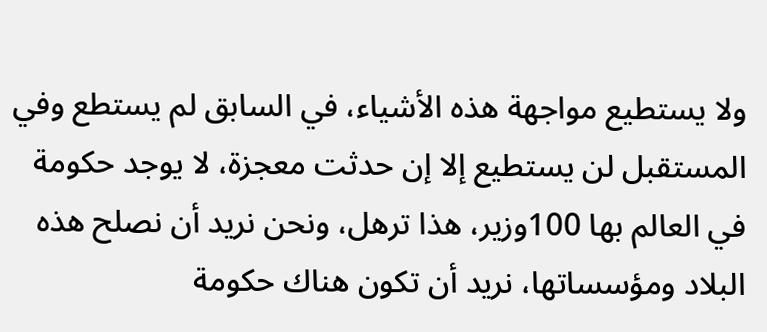ولا يستطيع مواجهة هذه الأشياء، في السابق لم يستطع وفي المستقبل لن يستطيع إلا إن حدثت معجزة، لا يوجد حكومة في العالم بها 100وزير، هذا ترهل، ونحن نريد أن نصلح هذه البلاد ومؤسساتها، نريد أن تكون هناك حكومة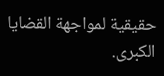حقيقية لمواجهة القضايا الكبرى.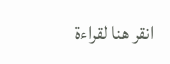انقر هنا لقراءة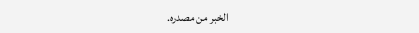الخبر من مصدره.